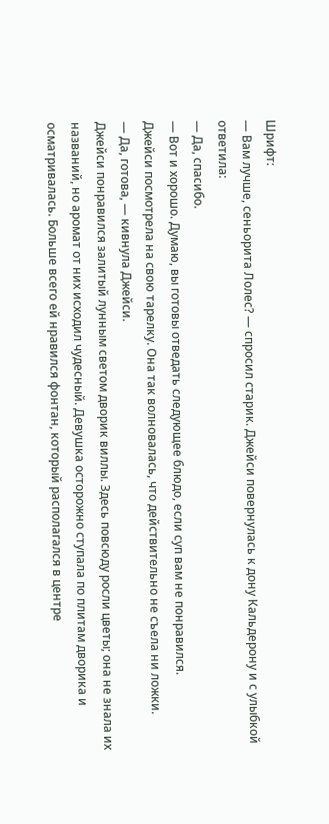Шрифт:
— Вам лучше, сеньорита Лолес? — спросил старик. Джейси повернулась к дону Кальдерону и с улыбкой ответила:
— Да, спасибо.
— Вот и хорошо. Думаю, вы готовы отведать следующее блюдо, если суп вам не понравился.
Джейси посмотрела на свою тарелку. Она так волновалась, что действительно не съела ни ложки.
— Да, готова, — кивнула Джейси.
Джейси понравился залитый лунным светом дворик виллы. Здесь повсюду росли цветы; она не знала их названий, но аромат от них исходил чудесный. Девушка осторожно ступала по плитам дворика и осматривалась. Больше всего ей нравился фонтан, который располагался в центре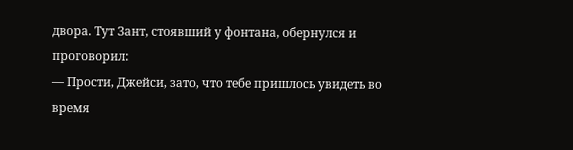двора. Тут Зант, стоявший у фонтана, обернулся и проговорил:
— Прости, Джейси, зато, что тебе пришлось увидеть во время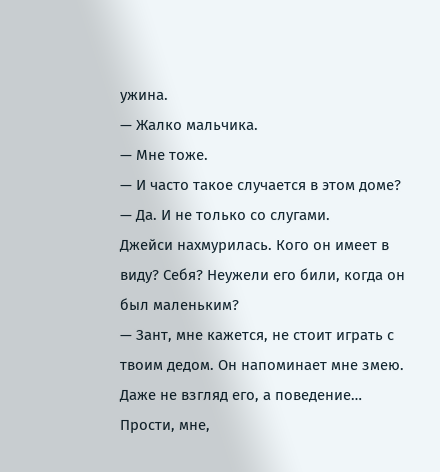ужина.
— Жалко мальчика.
— Мне тоже.
— И часто такое случается в этом доме?
— Да. И не только со слугами.
Джейси нахмурилась. Кого он имеет в виду? Себя? Неужели его били, когда он был маленьким?
— Зант, мне кажется, не стоит играть с твоим дедом. Он напоминает мне змею. Даже не взгляд его, а поведение… Прости, мне,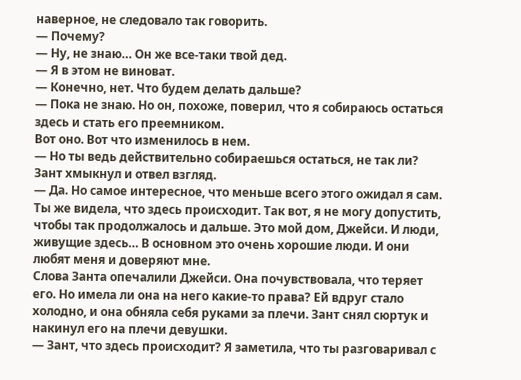наверное, не следовало так говорить.
— Почему?
— Ну, не знаю… Он же все-таки твой дед.
— Я в этом не виноват.
— Конечно, нет. Что будем делать дальше?
— Пока не знаю. Но он, похоже, поверил, что я собираюсь остаться здесь и стать его преемником.
Вот оно. Вот что изменилось в нем.
— Но ты ведь действительно собираешься остаться, не так ли?
Зант хмыкнул и отвел взгляд.
— Да. Но самое интересное, что меньше всего этого ожидал я сам. Ты же видела, что здесь происходит. Так вот, я не могу допустить, чтобы так продолжалось и дальше. Это мой дом, Джейси. И люди, живущие здесь… В основном это очень хорошие люди. И они любят меня и доверяют мне.
Слова Занта опечалили Джейси. Она почувствовала, что теряет его. Но имела ли она на него какие-то права? Ей вдруг стало холодно, и она обняла себя руками за плечи. Зант снял сюртук и накинул его на плечи девушки.
— Зант, что здесь происходит? Я заметила, что ты разговаривал с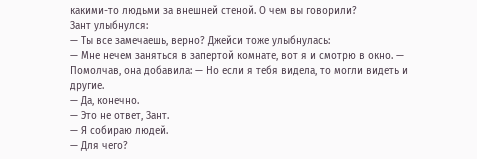какими-то людьми за внешней стеной. О чем вы говорили?
Зант улыбнулся:
— Ты все замечаешь, верно? Джейси тоже улыбнулась:
— Мне нечем заняться в запертой комнате, вот я и смотрю в окно. — Помолчав, она добавила: — Но если я тебя видела, то могли видеть и другие.
— Да, конечно.
— Это не ответ, Зант.
— Я собираю людей.
— Для чего?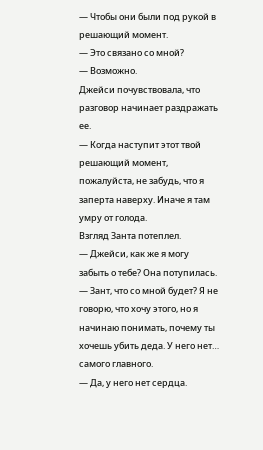— Чтобы они были под рукой в решающий момент.
— Это связано со мной?
— Возможно.
Джейси почувствовала, что разговор начинает раздражать ее.
— Когда наступит этот твой решающий момент, пожалуйста, не забудь, что я заперта наверху. Иначе я там умру от голода.
Взгляд Занта потеплел.
— Джейси, как же я могу забыть о тебе? Она потупилась.
— Зант, что со мной будет? Я не говорю, что хочу этого, но я начинаю понимать, почему ты хочешь убить деда. У него нет… самого главного.
— Да, у него нет сердца.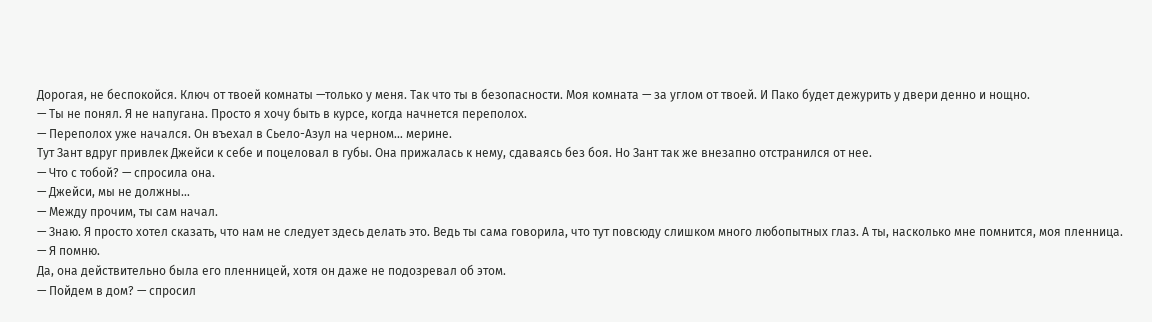Дорогая, не беспокойся. Ключ от твоей комнаты —только у меня. Так что ты в безопасности. Моя комната — за углом от твоей. И Пако будет дежурить у двери денно и нощно.
— Ты не понял. Я не напугана. Просто я хочу быть в курсе, когда начнется переполох.
— Переполох уже начался. Он въехал в Сьело-Азул на черном… мерине.
Тут Зант вдруг привлек Джейси к себе и поцеловал в губы. Она прижалась к нему, сдаваясь без боя. Но Зант так же внезапно отстранился от нее.
— Что с тобой? — спросила она.
— Джейси, мы не должны…
— Между прочим, ты сам начал.
— Знаю. Я просто хотел сказать, что нам не следует здесь делать это. Ведь ты сама говорила, что тут повсюду слишком много любопытных глаз. А ты, насколько мне помнится, моя пленница.
— Я помню.
Да, она действительно была его пленницей, хотя он даже не подозревал об этом.
— Пойдем в дом? — спросил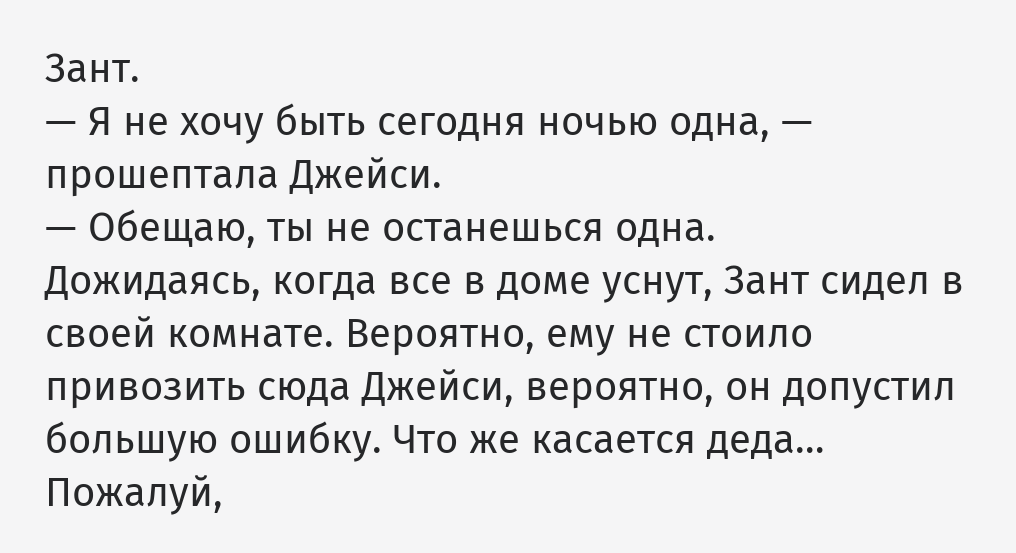Зант.
— Я не хочу быть сегодня ночью одна, — прошептала Джейси.
— Обещаю, ты не останешься одна.
Дожидаясь, когда все в доме уснут, Зант сидел в своей комнате. Вероятно, ему не стоило привозить сюда Джейси, вероятно, он допустил большую ошибку. Что же касается деда… Пожалуй,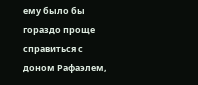ему было бы гораздо проще справиться с доном Рафаэлем,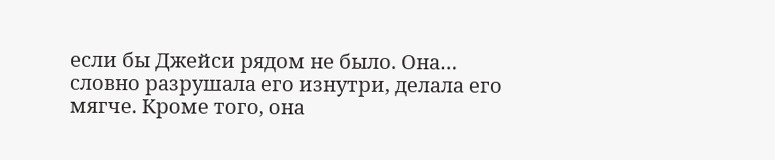если бы Джейси рядом не было. Она… словно разрушала его изнутри, делала его мягче. Кроме того, она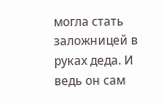могла стать заложницей в руках деда. И ведь он сам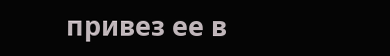привез ее в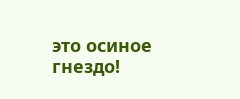это осиное гнездо!